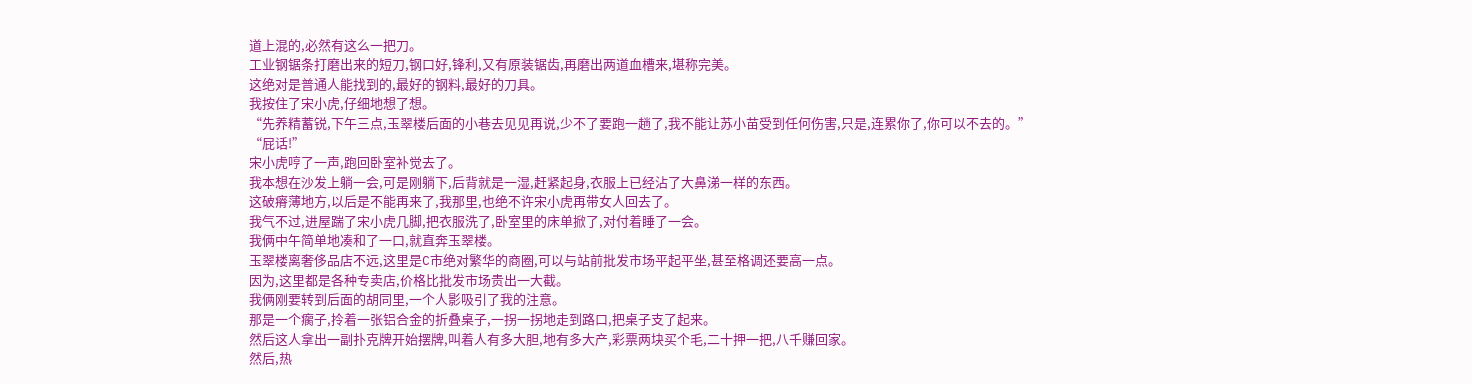道上混的,必然有这么一把刀。
工业钢锯条打磨出来的短刀,钢口好,锋利,又有原装锯齿,再磨出两道血槽来,堪称完美。
这绝对是普通人能找到的,最好的钢料,最好的刀具。
我按住了宋小虎,仔细地想了想。
“先养精蓄锐,下午三点,玉翠楼后面的小巷去见见再说,少不了要跑一趟了,我不能让苏小苗受到任何伤害,只是,连累你了,你可以不去的。”
“屁话!”
宋小虎哼了一声,跑回卧室补觉去了。
我本想在沙发上躺一会,可是刚躺下,后背就是一湿,赶紧起身,衣服上已经沾了大鼻涕一样的东西。
这破瘠薄地方,以后是不能再来了,我那里,也绝不许宋小虎再带女人回去了。
我气不过,进屋踹了宋小虎几脚,把衣服洗了,卧室里的床单掀了,对付着睡了一会。
我俩中午简单地凑和了一口,就直奔玉翠楼。
玉翠楼离奢侈品店不远,这里是C市绝对繁华的商圈,可以与站前批发市场平起平坐,甚至格调还要高一点。
因为,这里都是各种专卖店,价格比批发市场贵出一大截。
我俩刚要转到后面的胡同里,一个人影吸引了我的注意。
那是一个瘸子,拎着一张铝合金的折叠桌子,一拐一拐地走到路口,把桌子支了起来。
然后这人拿出一副扑克牌开始摆牌,叫着人有多大胆,地有多大产,彩票两块买个毛,二十押一把,八千赚回家。
然后,热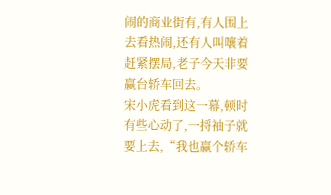闹的商业街有,有人围上去看热闹,还有人叫嚷着赶紧摆局,老子今天非要赢台轿车回去。
宋小虎看到这一幕,顿时有些心动了,一捋袖子就要上去,“我也赢个轿车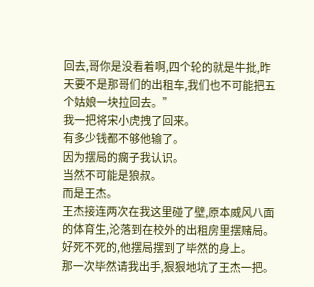回去,哥你是没看着啊,四个轮的就是牛批,昨天要不是那哥们的出租车,我们也不可能把五个姑娘一块拉回去。”
我一把将宋小虎拽了回来。
有多少钱都不够他输了。
因为摆局的瘸子我认识。
当然不可能是狼叔。
而是王杰。
王杰接连两次在我这里碰了壁,原本威风八面的体育生,沦落到在校外的出租房里摆赌局。
好死不死的,他摆局摆到了毕然的身上。
那一次毕然请我出手,狠狠地坑了王杰一把。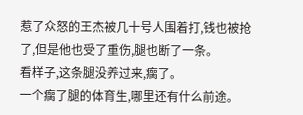惹了众怒的王杰被几十号人围着打,钱也被抢了,但是他也受了重伤,腿也断了一条。
看样子,这条腿没养过来,瘸了。
一个瘸了腿的体育生,哪里还有什么前途。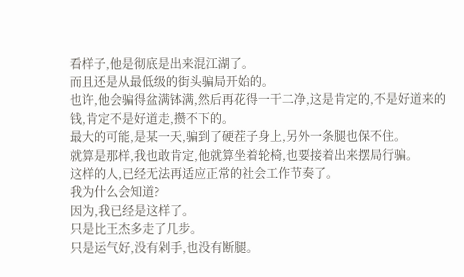看样子,他是彻底是出来混江湖了。
而且还是从最低级的街头骗局开始的。
也许,他会骗得盆满钵满,然后再花得一干二净,这是肯定的,不是好道来的钱,肯定不是好道走,攒不下的。
最大的可能,是某一天,骗到了硬茬子身上,另外一条腿也保不住。
就算是那样,我也敢肯定,他就算坐着轮椅,也要接着出来摆局行骗。
这样的人,已经无法再适应正常的社会工作节奏了。
我为什么会知道?
因为,我已经是这样了。
只是比王杰多走了几步。
只是运气好,没有剁手,也没有断腿。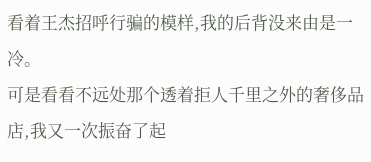看着王杰招呼行骗的模样,我的后背没来由是一冷。
可是看看不远处那个透着拒人千里之外的奢侈品店,我又一次振奋了起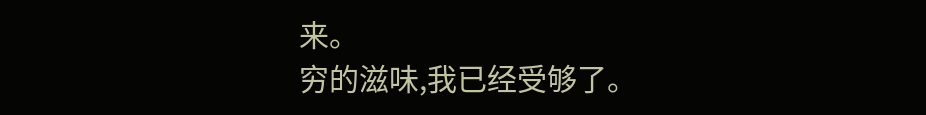来。
穷的滋味,我已经受够了。